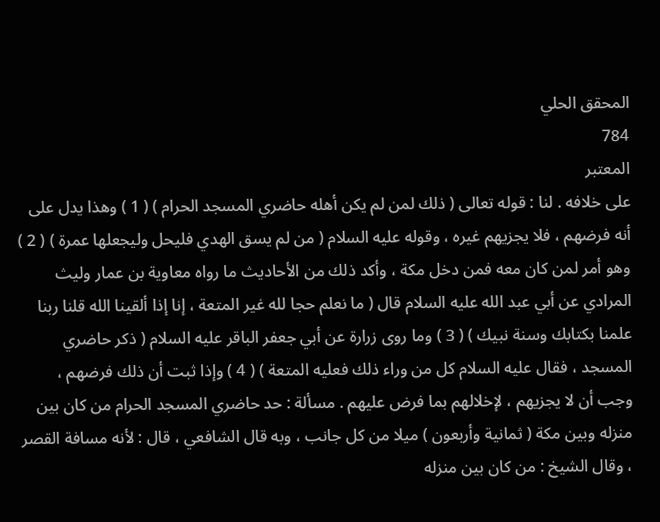المحقق الحلي
784
المعتبر
على خلافه . لنا : قوله تعالى ( ذلك لمن لم يكن أهله حاضري المسجد الحرام ) ( 1 ) وهذا يدل على أنه فرضهم ، فلا يجزيهم غيره ، وقوله عليه السلام ( من لم يسق الهدي فليحل وليجعلها عمرة ) ( 2 ) وهو أمر لمن كان معه فمن دخل مكة ، وأكد ذلك من الأحاديث ما رواه معاوية بن عمار وليث المرادي عن أبي عبد الله عليه السلام قال ( ما نعلم حجا لله غير المتعة ، إنا إذا ألقينا الله قلنا ربنا علمنا بكتابك وسنة نبيك ) ( 3 ) وما روى زرارة عن أبي جعفر الباقر عليه السلام ( ذكر حاضري المسجد ، فقال عليه السلام كل من وراء ذلك فعليه المتعة ) ( 4 ) وإذا ثبت أن ذلك فرضهم ، وجب أن لا يجزيهم ، لإخلالهم بما فرض عليهم . مسألة : حد حاضري المسجد الحرام من كان بين منزله وبين مكة ( ثمانية وأربعون ) ميلا من كل جانب ، وبه قال الشافعي ، قال : لأنه مسافة القصر ، وقال الشيخ : من كان بين منزله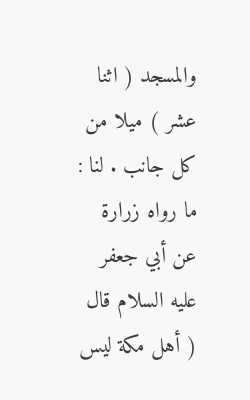والمسجد ( اثنا عشر ) ميلا من كل جانب . لنا : ما رواه زرارة عن أبي جعفر عليه السلام قال ( أهل مكة ليس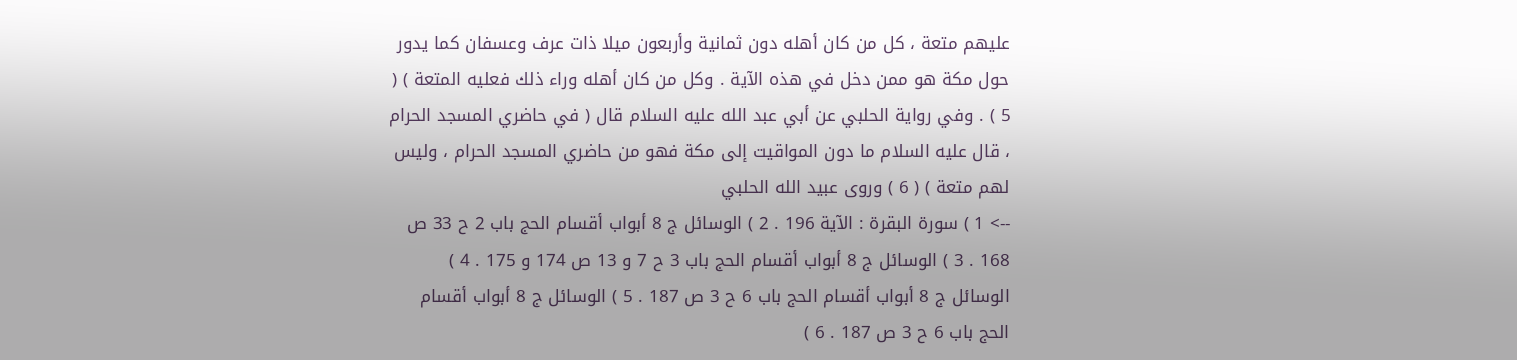عليهم متعة ، كل من كان أهله دون ثمانية وأربعون ميلا ذات عرف وعسفان كما يدور حول مكة هو ممن دخل في هذه الآية . وكل من كان أهله وراء ذلك فعليه المتعة ) ( 5 ) . وفي رواية الحلبي عن أبي عبد الله عليه السلام قال ( في حاضري المسجد الحرام ، قال عليه السلام ما دون المواقيت إلى مكة فهو من حاضري المسجد الحرام ، وليس لهم متعة ) ( 6 ) وروى عبيد الله الحلبي
--> 1 ) سورة البقرة : الآية 196 . 2 ) الوسائل ج 8 أبواب أقسام الحج باب 2 ح 33 ص 168 . 3 ) الوسائل ج 8 أبواب أقسام الحج باب 3 ح 7 و 13 ص 174 و 175 . 4 ) الوسائل ج 8 أبواب أقسام الحج باب 6 ح 3 ص 187 . 5 ) الوسائل ج 8 أبواب أقسام الحج باب 6 ح 3 ص 187 . 6 )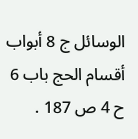الوسائل ج 8 أبواب أقسام الحج باب 6 ح 4 ص 187 .